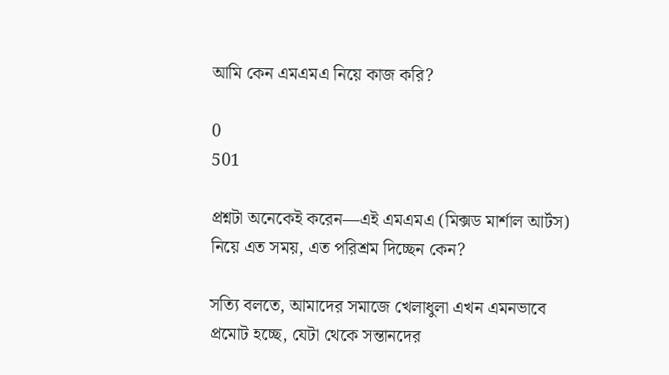আমি কেন এমএমএ নিয়ে কাজ করি?

0
501

প্রশ্নটা অনেকেই করেন—এই এমএমএ (মিক্সড মার্শাল আর্টস) নিয়ে এত সময়, এত পরিশ্রম দিচ্ছেন কেন?

সত্যি বলতে, আমাদের সমাজে খেলাধুলা এখন এমনভাবে প্রমোট হচ্ছে, যেটা থেকে সন্তানদের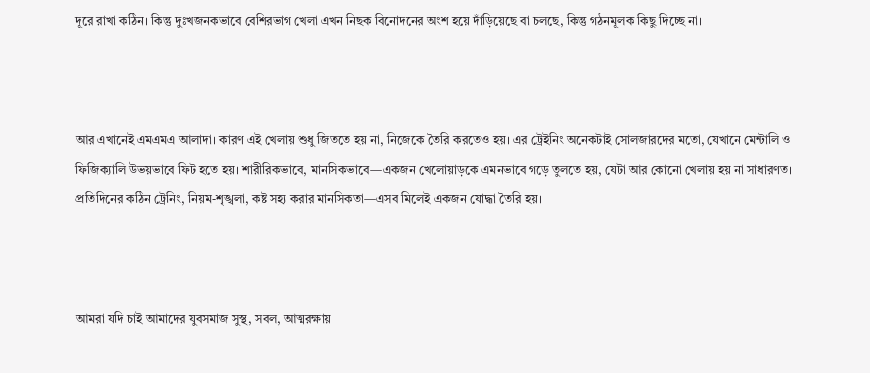দূরে রাখা কঠিন। কিন্তু দুঃখজনকভাবে বেশিরভাগ খেলা এখন নিছক বিনোদনের অংশ হয়ে দাঁড়িয়েছে বা চলছে, কিন্তু গঠনমূলক কিছু দিচ্ছে না।



আর এখানেই এমএমএ আলাদা। কারণ এই খেলায় শুধু জিততে হয় না, নিজেকে তৈরি করতেও হয়। এর ট্রেইনিং অনেকটাই সোলজারদের মতো, যেখানে মেন্টালি ও ফিজিক্যালি উভয়ভাবে ফিট হতে হয়। শারীরিকভাবে, মানসিকভাবে—একজন খেলোয়াড়কে এমনভাবে গড়ে তুলতে হয়, যেটা আর কোনো খেলায় হয় না সাধারণত। প্রতিদিনের কঠিন ট্রেনিং, নিয়ম-শৃঙ্খলা, কষ্ট সহ্য করার মানসিকতা—এসব মিলেই একজন যোদ্ধা তৈরি হয়।



আমরা যদি চাই আমাদের যুবসমাজ সুস্থ, সবল, আত্মরক্ষায়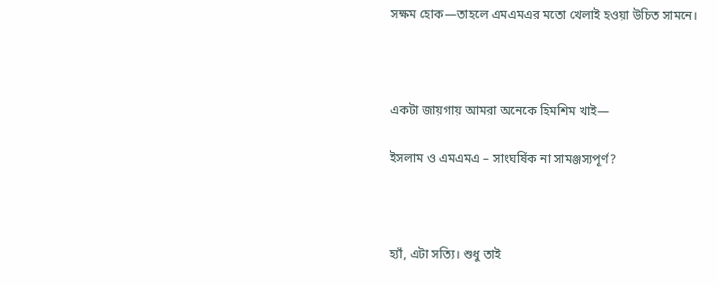সক্ষম হোক—তাহলে এমএমএর মতো খেলাই হওয়া উচিত সামনে।



একটা জায়গায় আমরা অনেকে হিমশিম খাই—

ইসলাম ও এমএমএ – সাংঘর্ষিক না সামঞ্জস্যপূর্ণ?



হ্যাঁ, এটা সত্যি। শুধু তাই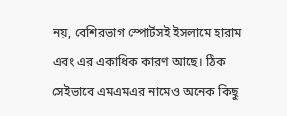নয়, বেশিরভাগ স্পোর্টসই ইসলামে হারাম এবং এর একাধিক কারণ আছে। ঠিক সেইভাবে এমএমএর নামেও অনেক কিছু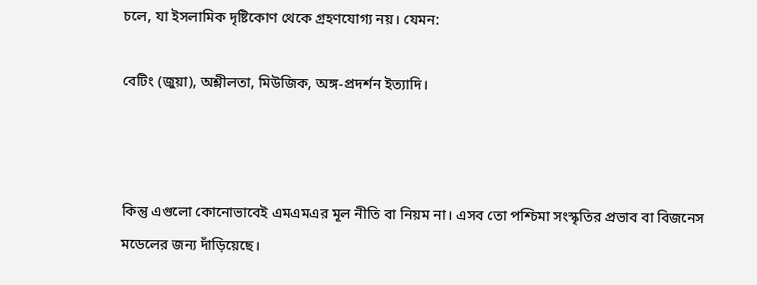চলে, যা ইসলামিক দৃষ্টিকোণ থেকে গ্রহণযোগ্য নয়। যেমন:

বেটিং (জুয়া), অশ্লীলতা, মিউজিক, অঙ্গ-প্রদর্শন ইত্যাদি।



কিন্তু এগুলো কোনোভাবেই এমএমএর মূল নীতি বা নিয়ম না। এসব তো পশ্চিমা সংস্কৃতির প্রভাব বা বিজনেস মডেলের জন্য দাঁড়িয়েছে।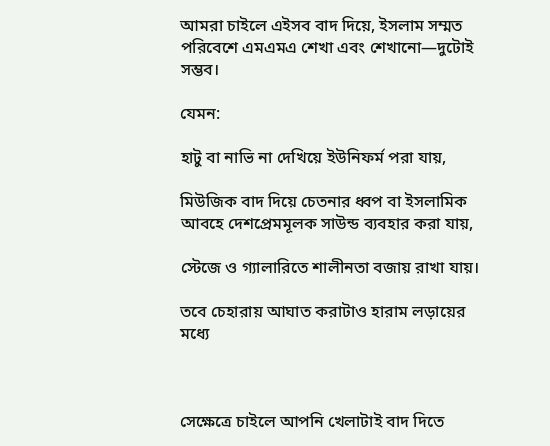আমরা চাইলে এইসব বাদ দিয়ে, ইসলাম সম্মত পরিবেশে এমএমএ শেখা এবং শেখানো—দুটোই সম্ভব।

যেমন:

হাটু বা নাভি না দেখিয়ে ইউনিফর্ম পরা যায়,

মিউজিক বাদ দিয়ে চেতনার ধ্বপ বা ইসলামিক আবহে দেশপ্রেমমূলক সাউন্ড ব্যবহার করা যায়,

স্টেজে ও গ্যালারিতে শালীনতা বজায় রাখা যায়।

তবে চেহারায় আঘাত করাটাও হারাম লড়ায়ের মধ্যে



সেক্ষেত্রে চাইলে আপনি খেলাটাই বাদ দিতে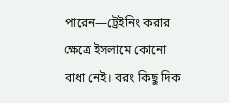পারেন—ট্রেইনিং করার ক্ষেত্রে ইসলামে কোনো বাধা নেই। বরং কিছু দিক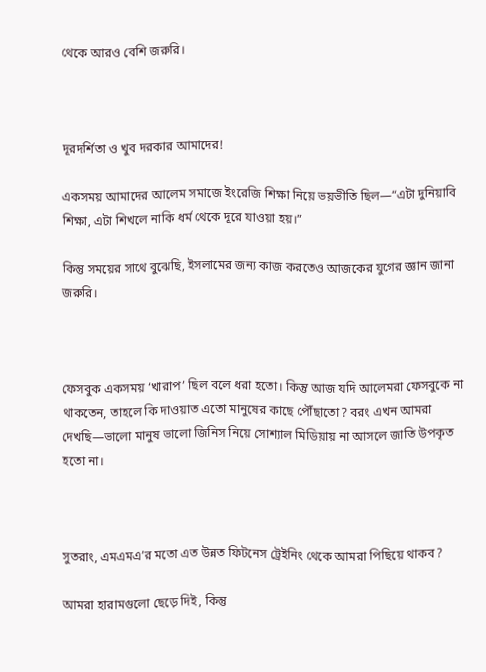থেকে আরও বেশি জরুরি।



দূরদর্শিতা ও খুব দরকার আমাদের!

একসময় আমাদের আলেম সমাজে ইংরেজি শিক্ষা নিয়ে ভয়ভীতি ছিল—“এটা দুনিয়াবি শিক্ষা, এটা শিখলে নাকি ধর্ম থেকে দূরে যাওয়া হয়।”

কিন্তু সময়ের সাথে বুঝেছি, ইসলামের জন্য কাজ করতেও আজকের যুগের জ্ঞান জানা জরুরি।



ফেসবুক একসময় ‘খারাপ’ ছিল বলে ধরা হতো। কিন্তু আজ যদি আলেমরা ফেসবুকে না থাকতেন, তাহলে কি দাওয়াত এতো মানুষের কাছে পৌঁছাতো? বরং এখন আমরা দেখছি—ভালো মানুষ ভালো জিনিস নিয়ে সোশ্যাল মিডিয়ায় না আসলে জাতি উপকৃত হতো না।



সুতরাং, এমএমএ’র মতো এত উন্নত ফিটনেস ট্রেইনিং থেকে আমরা পিছিয়ে থাকব?

আমরা হারামগুলো ছেড়ে দিই, কিন্তু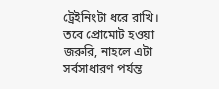ট্রেইনিংটা ধরে রাখি। তবে প্রোমোট হওয়া জরুরি, নাহলে এটা সর্বসাধারণ পর্যন্ত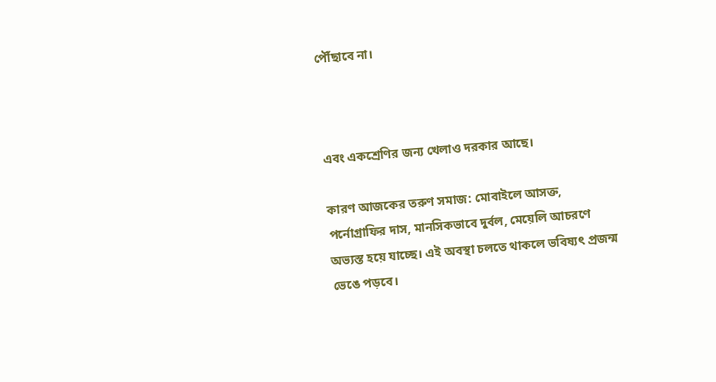পৌঁছাবে না।



এবং একশ্রেণির জন্য খেলাও দরকার আছে।

কারণ আজকের তরুণ সমাজ: মোবাইলে আসক্ত, পর্নোগ্রাফির দাস, মানসিকভাবে দুর্বল, মেয়েলি আচরণে অভ্যস্ত হয়ে যাচ্ছে। এই অবস্থা চলতে থাকলে ভবিষ্যৎ প্রজন্ম ভেঙে পড়বে।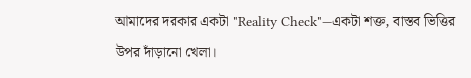আমাদের দরকার একটা "Reality Check"—একটা শক্ত, বাস্তব ভিত্তির উপর দাঁড়ানো খেলা।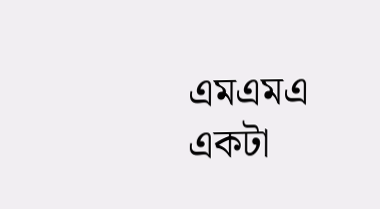এমএমএ একটা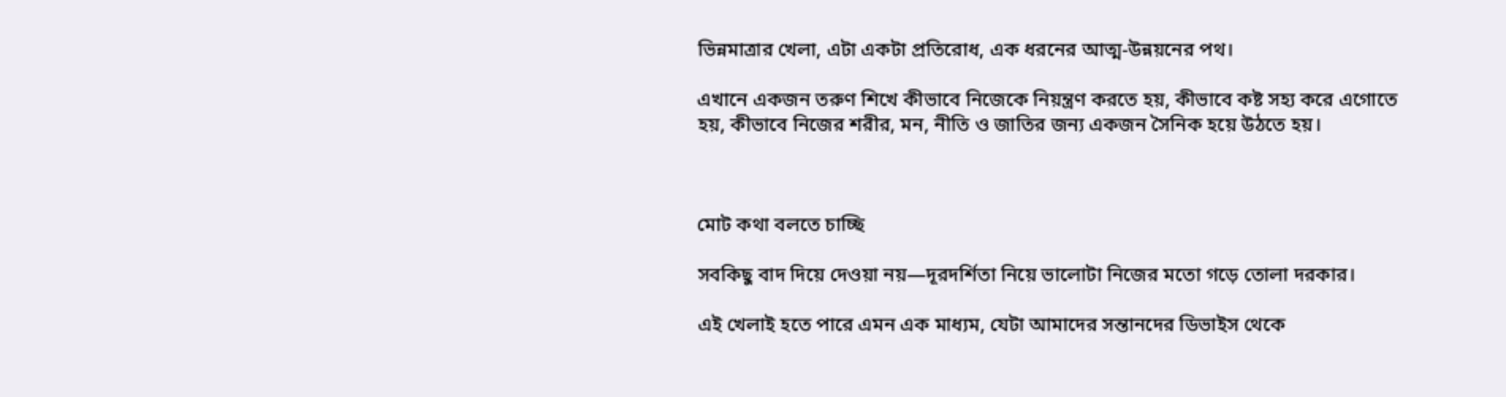ভিন্নমাত্রার খেলা, এটা একটা প্রতিরোধ, এক ধরনের আত্ম-উন্নয়নের পথ।

এখানে একজন তরুণ শিখে কীভাবে নিজেকে নিয়ন্ত্রণ করতে হয়, কীভাবে কষ্ট সহ্য করে এগোতে হয়, কীভাবে নিজের শরীর, মন, নীতি ও জাতির জন্য একজন সৈনিক হয়ে উঠতে হয়।



মোট কথা বলতে চাচ্ছি

সবকিছু বাদ দিয়ে দেওয়া নয়—দূরদর্শিতা নিয়ে ভালোটা নিজের মতো গড়ে তোলা দরকার।

এই খেলাই হতে পারে এমন এক মাধ্যম, যেটা আমাদের সন্তানদের ডিভাইস থেকে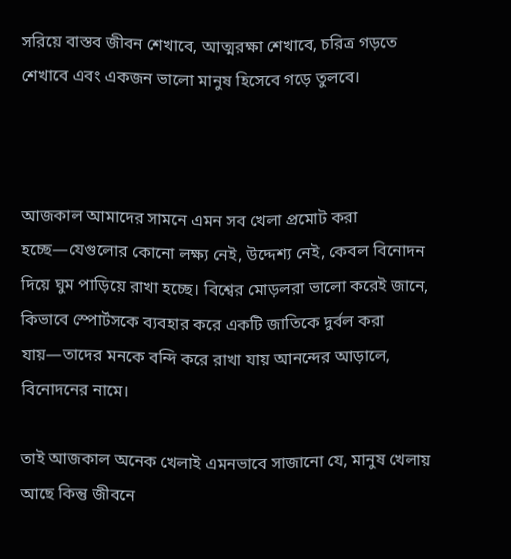সরিয়ে বাস্তব জীবন শেখাবে, আত্মরক্ষা শেখাবে, চরিত্র গড়তে শেখাবে এবং একজন ভালো মানুষ হিসেবে গড়ে তুলবে।



আজকাল আমাদের সামনে এমন সব খেলা প্রমোট করা হচ্ছে—যেগুলোর কোনো লক্ষ্য নেই, উদ্দেশ্য নেই, কেবল বিনোদন দিয়ে ঘুম পাড়িয়ে রাখা হচ্ছে। বিশ্বের মোড়লরা ভালো করেই জানে, কিভাবে স্পোর্টসকে ব্যবহার করে একটি জাতিকে দুর্বল করা যায়—তাদের মনকে বন্দি করে রাখা যায় আনন্দের আড়ালে, বিনোদনের নামে।

তাই আজকাল অনেক খেলাই এমনভাবে সাজানো যে, মানুষ খেলায় আছে কিন্তু জীবনে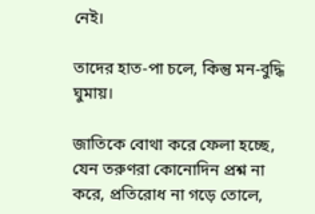নেই।

তাদের হাত-পা চলে, কিন্তু মন-বুদ্ধি ঘুমায়।

জাতিকে বোথা করে ফেলা হচ্ছে, যেন তরুণরা কোনোদিন প্রশ্ন না করে, প্রতিরোধ না গড়ে তোলে,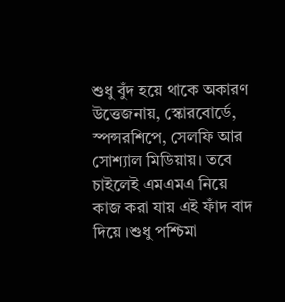শুধু বুঁদ হয়ে থাকে অকারণ উত্তেজনায়, স্কোরবোর্ডে, স্পন্সরশিপে, সেলফি আর সোশ্যাল মিডিয়ায়। তবে চাইলেই এমএমএ নিয়ে কাজ করা যায় এই ফাঁদ বাদ দিয়ে ।শুধু পশ্চিমা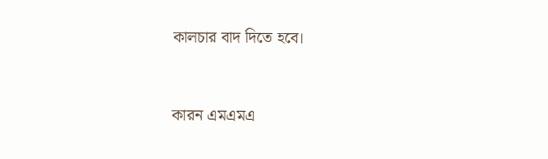কালচার বাদ দিতে হবে।



কারন এমএমএ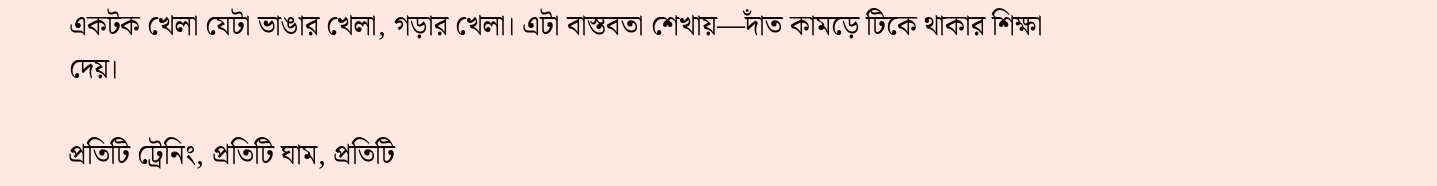একটক খেলা যেটা ভাঙার খেলা, গড়ার খেলা। এটা বাস্তবতা শেখায়—দাঁত কামড়ে টিকে থাকার শিক্ষা দেয়।

প্রতিটি ট্রেনিং, প্রতিটি ঘাম, প্রতিটি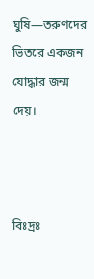ঘুষি—তরুণদের ভিতরে একজন যোদ্ধার জন্ম দেয়।



বিঃদ্রঃ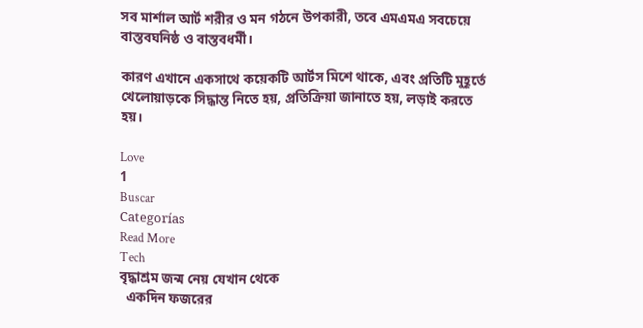সব মার্শাল আর্ট শরীর ও মন গঠনে উপকারী, তবে এমএমএ সবচেয়ে বাস্তবঘনিষ্ঠ ও বাস্তবধর্মী।

কারণ এখানে একসাথে কয়েকটি আর্টস মিশে থাকে, এবং প্রতিটি মুহূর্তে খেলোয়াড়কে সিদ্ধান্ত নিতে হয়, প্রতিক্রিয়া জানাতে হয়, লড়াই করতে হয়।

Love
1
Buscar
Categorías
Read More
Tech
বৃদ্ধাশ্রম জন্ম নেয় যেখান থেকে
  একদিন ফজরের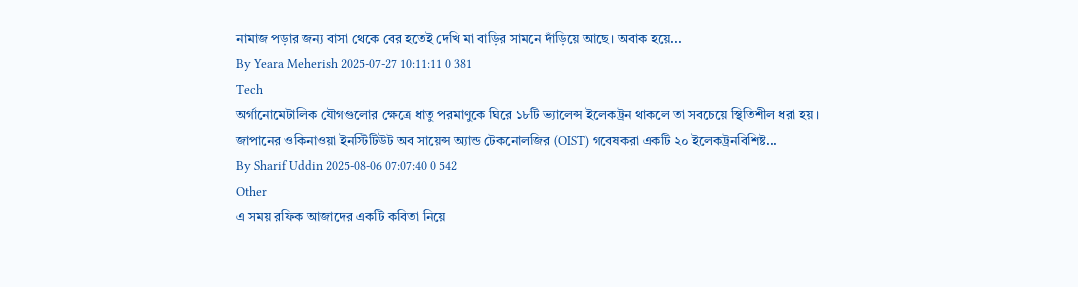নামাজ পড়ার জন্য বাসা থেকে বের হতেই দেখি মা বাড়ির সামনে দাঁড়িয়ে আছে। অবাক হয়ে...
By Yeara Meherish 2025-07-27 10:11:11 0 381
Tech
অর্গানোমেটালিক যৌগগুলোর ক্ষেত্রে ধাতু পরমাণুকে ঘিরে ১৮টি ভ্যালেন্স ইলেকট্রন থাকলে তা সবচেয়ে স্থিতিশীল ধরা হয়।
জাপানের ওকিনাওয়া ইনস্টিটিউট অব সায়েন্স অ্যান্ড টেকনোলজির (OIST) গবেষকরা একটি ২০ ইলেকট্রনবিশিষ্ট...
By Sharif Uddin 2025-08-06 07:07:40 0 542
Other
এ সময় রফিক আজাদের একটি কবিতা নিয়ে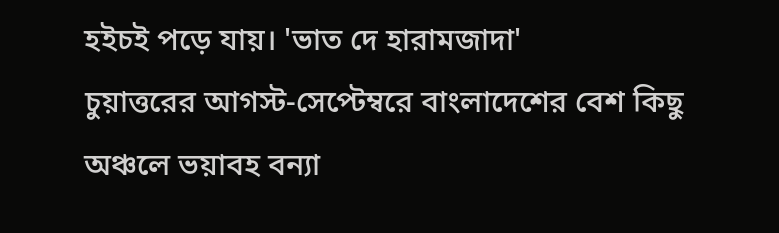হইচই পড়ে যায়। 'ভাত দে হারামজাদা'
চুয়াত্তরের আগস্ট-সেপ্টেম্বরে বাংলাদেশের বেশ কিছু অঞ্চলে ভয়াবহ বন্যা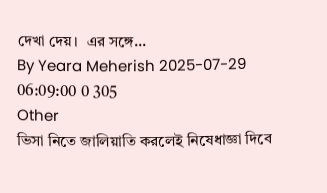দেখা দেয়।  এর সঙ্গে...
By Yeara Meherish 2025-07-29 06:09:00 0 305
Other
ভিসা নিতে জালিয়াতি করলেই নিষেধাজ্ঞা দিবে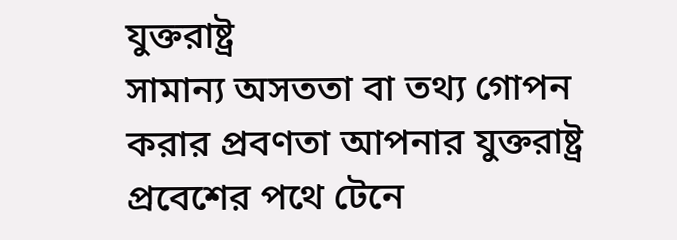যুক্তরাষ্ট্র
সামান্য অসততা বা তথ্য গোপন করার প্রবণতা আপনার যুক্তরাষ্ট্র প্রবেশের পথে টেনে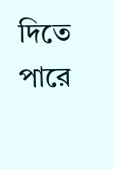দিতে পারে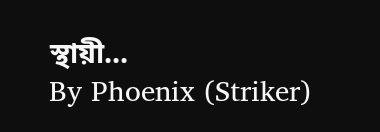স্থায়ী...
By Phoenix (Striker)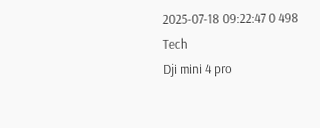2025-07-18 09:22:47 0 498
Tech
Dji mini 4 pro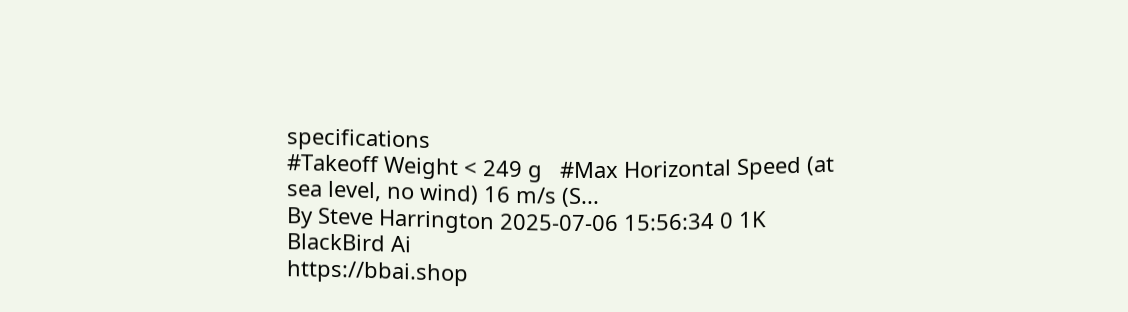specifications
#Takeoff Weight < 249 g   #Max Horizontal Speed (at sea level, no wind) 16 m/s (S...
By Steve Harrington 2025-07-06 15:56:34 0 1K
BlackBird Ai
https://bbai.shop